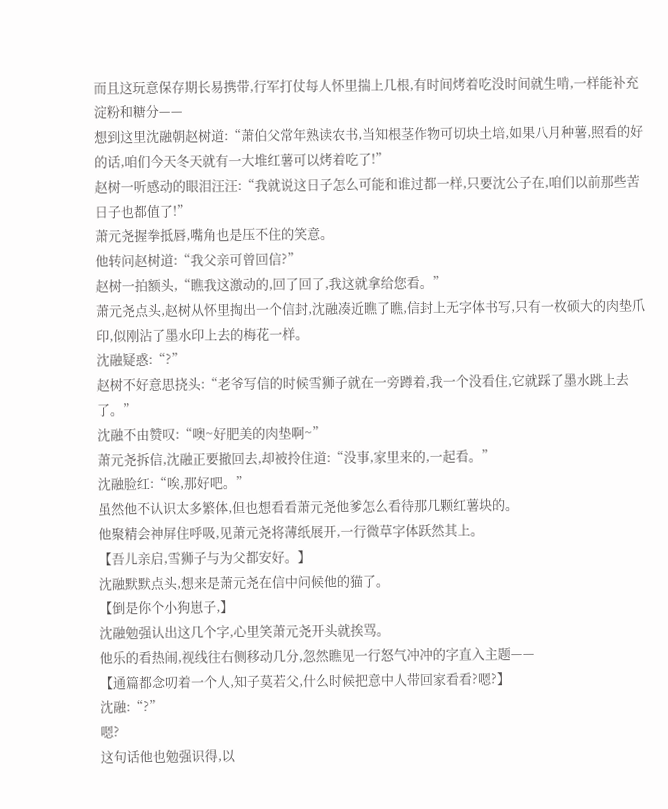而且这玩意保存期长易携带,行军打仗每人怀里揣上几根,有时间烤着吃没时间就生啃,一样能补充淀粉和糖分——
想到这里沈融朝赵树道:“萧伯父常年熟读农书,当知根茎作物可切块土培,如果八月种薯,照看的好的话,咱们今天冬天就有一大堆红薯可以烤着吃了!”
赵树一听感动的眼泪汪汪:“我就说这日子怎么可能和谁过都一样,只要沈公子在,咱们以前那些苦日子也都值了!”
萧元尧握拳抵唇,嘴角也是压不住的笑意。
他转问赵树道:“我父亲可曾回信?”
赵树一拍额头,“瞧我这激动的,回了回了,我这就拿给您看。”
萧元尧点头,赵树从怀里掏出一个信封,沈融凑近瞧了瞧,信封上无字体书写,只有一枚硕大的肉垫爪印,似刚沾了墨水印上去的梅花一样。
沈融疑惑:“?”
赵树不好意思挠头:“老爷写信的时候雪狮子就在一旁蹲着,我一个没看住,它就踩了墨水跳上去了。”
沈融不由赞叹:“噢~好肥美的肉垫啊~”
萧元尧拆信,沈融正要撤回去,却被拎住道:“没事,家里来的,一起看。”
沈融脸红:“唉,那好吧。”
虽然他不认识太多繁体,但也想看看萧元尧他爹怎么看待那几颗红薯块的。
他聚精会神屏住呼吸,见萧元尧将薄纸展开,一行微草字体跃然其上。
【吾儿亲启,雪狮子与为父都安好。】
沈融默默点头,想来是萧元尧在信中问候他的猫了。
【倒是你个小狗崽子,】
沈融勉强认出这几个字,心里笑萧元尧开头就挨骂。
他乐的看热闹,视线往右侧移动几分,忽然瞧见一行怒气冲冲的字直入主题——
【通篇都念叨着一个人,知子莫若父,什么时候把意中人带回家看看?嗯?】
沈融:“?”
嗯?
这句话他也勉强识得,以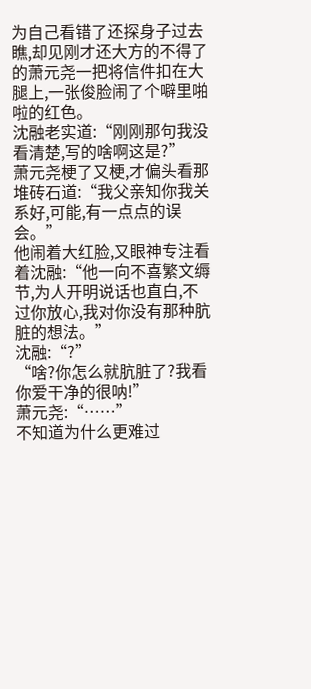为自己看错了还探身子过去瞧,却见刚才还大方的不得了的萧元尧一把将信件扣在大腿上,一张俊脸闹了个噼里啪啦的红色。
沈融老实道:“刚刚那句我没看清楚,写的啥啊这是?”
萧元尧梗了又梗,才偏头看那堆砖石道:“我父亲知你我关系好,可能,有一点点的误会。”
他闹着大红脸,又眼神专注看着沈融:“他一向不喜繁文缛节,为人开明说话也直白,不过你放心,我对你没有那种肮脏的想法。”
沈融:“?”
“啥?你怎么就肮脏了?我看你爱干净的很呐!”
萧元尧:“……”
不知道为什么更难过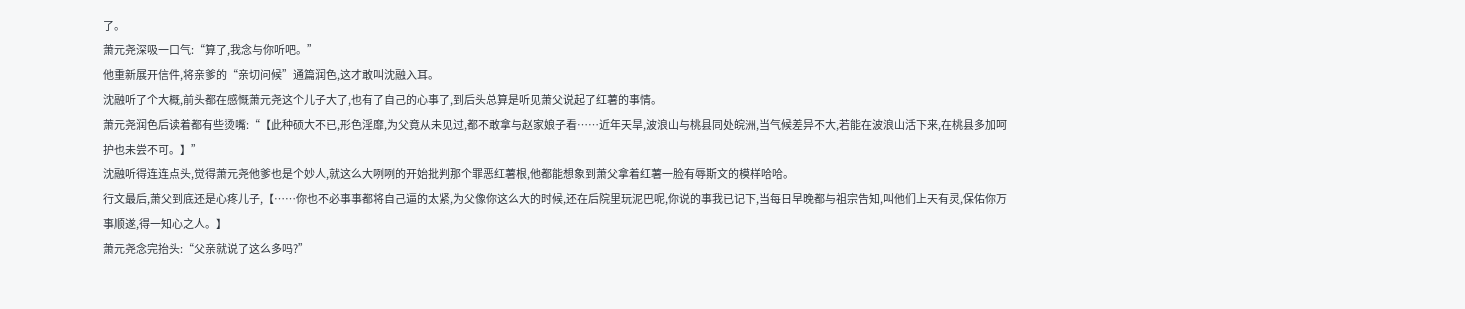了。
萧元尧深吸一口气:“算了,我念与你听吧。”
他重新展开信件,将亲爹的“亲切问候”通篇润色,这才敢叫沈融入耳。
沈融听了个大概,前头都在感慨萧元尧这个儿子大了,也有了自己的心事了,到后头总算是听见萧父说起了红薯的事情。
萧元尧润色后读着都有些烫嘴:“【此种硕大不已,形色淫靡,为父竟从未见过,都不敢拿与赵家娘子看……近年天旱,波浪山与桃县同处皖洲,当气候差异不大,若能在波浪山活下来,在桃县多加呵护也未尝不可。】”
沈融听得连连点头,觉得萧元尧他爹也是个妙人,就这么大咧咧的开始批判那个罪恶红薯根,他都能想象到萧父拿着红薯一脸有辱斯文的模样哈哈。
行文最后,萧父到底还是心疼儿子,【……你也不必事事都将自己逼的太紧,为父像你这么大的时候,还在后院里玩泥巴呢,你说的事我已记下,当每日早晚都与祖宗告知,叫他们上天有灵,保佑你万事顺遂,得一知心之人。】
萧元尧念完抬头:“父亲就说了这么多吗?”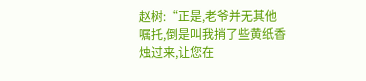赵树:“正是,老爷并无其他嘱托,倒是叫我捎了些黄纸香烛过来,让您在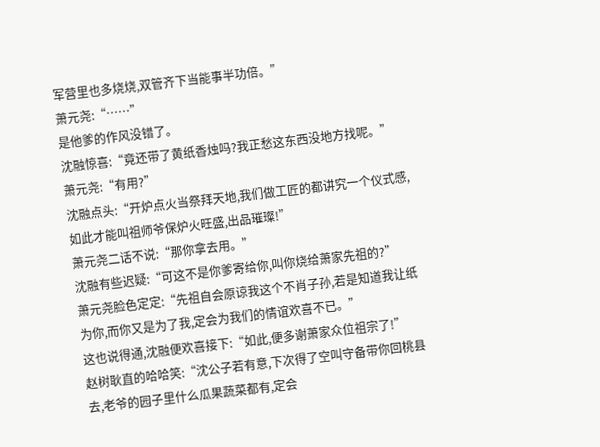军营里也多烧烧,双管齐下当能事半功倍。”
萧元尧:“……”
是他爹的作风没错了。
沈融惊喜:“竟还带了黄纸香烛吗?我正愁这东西没地方找呢。”
萧元尧:“有用?”
沈融点头:“开炉点火当祭拜天地,我们做工匠的都讲究一个仪式感,如此才能叫祖师爷保炉火旺盛,出品璀璨!”
萧元尧二话不说:“那你拿去用。”
沈融有些迟疑:“可这不是你爹寄给你,叫你烧给萧家先祖的?”
萧元尧脸色定定:“先祖自会原谅我这个不肖子孙,若是知道我让纸为你,而你又是为了我,定会为我们的情谊欢喜不已。”
这也说得通,沈融便欢喜接下:“如此,便多谢萧家众位祖宗了!”
赵树耿直的哈哈笑:“沈公子若有意,下次得了空叫守备带你回桃县去,老爷的园子里什么瓜果蔬菜都有,定会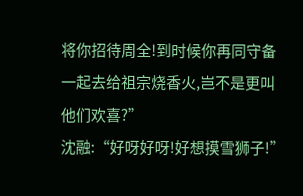将你招待周全!到时候你再同守备一起去给祖宗烧香火,岂不是更叫他们欢喜?”
沈融:“好呀好呀!好想摸雪狮子!”